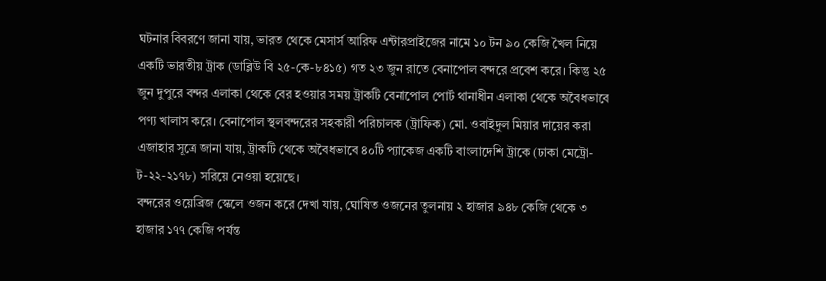ঘটনার বিবরণে জানা যায়, ভারত থেকে মেসার্স আরিফ এন্টারপ্রাইজের নামে ১০ টন ৯০ কেজি খৈল নিয়ে একটি ভারতীয় ট্রাক (ডাব্লিউ বি ২৫-কে-৮৪১৫) গত ২৩ জুন রাতে বেনাপোল বন্দরে প্রবেশ করে। কিন্তু ২৫ জুন দুপুরে বন্দর এলাকা থেকে বের হওয়ার সময় ট্রাকটি বেনাপোল পোর্ট থানাধীন এলাকা থেকে অবৈধভাবে পণ্য খালাস করে। বেনাপোল স্থলবন্দরের সহকারী পরিচালক (ট্রাফিক) মো. ওবাইদুল মিয়ার দায়ের করা এজাহার সূত্রে জানা যায়, ট্রাকটি থেকে অবৈধভাবে ৪০টি প্যাকেজ একটি বাংলাদেশি ট্রাকে (ঢাকা মেট্রো-ট-২২-২১৭৮) সরিয়ে নেওয়া হয়েছে।
বন্দরের ওয়েব্রিজ স্কেলে ওজন করে দেখা যায়, ঘোষিত ওজনের তুলনায় ২ হাজার ৯৪৮ কেজি থেকে ৩ হাজার ১৭৭ কেজি পর্যন্ত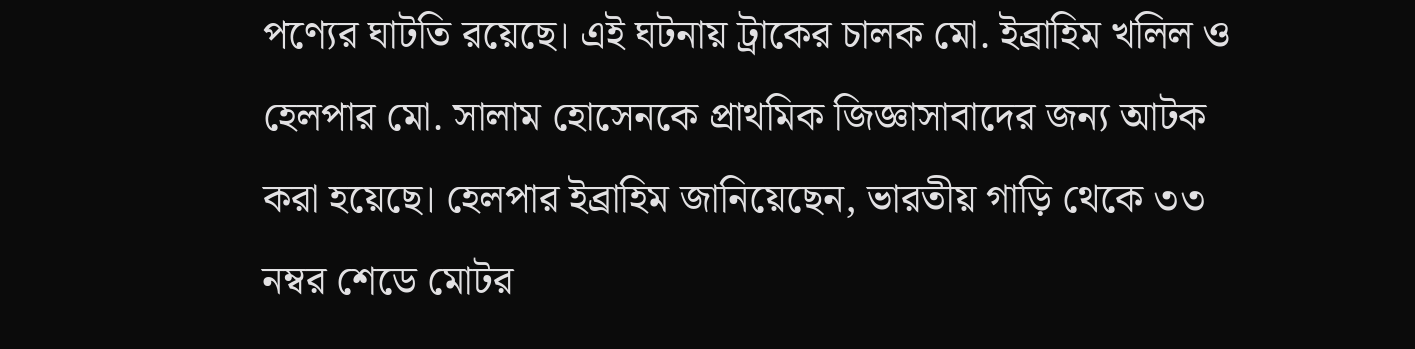পণ্যের ঘাটতি রয়েছে। এই ঘটনায় ট্রাকের চালক মো. ইব্রাহিম খলিল ও হেলপার মো. সালাম হোসেনকে প্রাথমিক জিজ্ঞাসাবাদের জন্য আটক করা হয়েছে। হেলপার ইব্রাহিম জানিয়েছেন, ভারতীয় গাড়ি থেকে ৩৩ নম্বর শেডে মোটর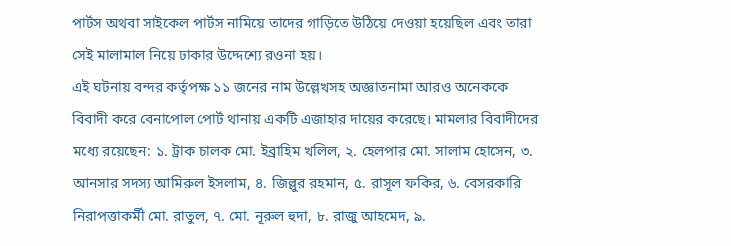পার্টস অথবা সাইকেল পার্টস নামিয়ে তাদের গাড়িতে উঠিয়ে দেওয়া হয়েছিল এবং তারা সেই মালামাল নিয়ে ঢাকার উদ্দেশ্যে রওনা হয়।
এই ঘটনায় বন্দর কর্তৃপক্ষ ১১ জনের নাম উল্লেখসহ অজ্ঞাতনামা আরও অনেককে বিবাদী করে বেনাপোল পোর্ট থানায় একটি এজাহার দায়ের করেছে। মামলার বিবাদীদের মধ্যে রয়েছেন: ১. ট্রাক চালক মো. ইব্রাহিম খলিল, ২. হেলপার মো. সালাম হোসেন, ৩. আনসার সদস্য আমিরুল ইসলাম, ৪. জিল্লুর রহমান, ৫. রাসূল ফকির, ৬. বেসরকারি নিরাপত্তাকর্মী মো. রাতুল, ৭. মো. নূরুল হুদা, ৮. রাজু আহমেদ, ৯.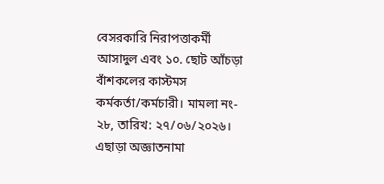বেসরকারি নিরাপত্তাকর্মী আসাদুল এবং ১০. ছোট আঁচড়া বাঁশকলের কাস্টমস কর্মকর্তা/কর্মচারী। মামলা নং- ২৮, তারিখ: ২৭/০৬/২০২৬। এছাড়া অজ্ঞাতনামা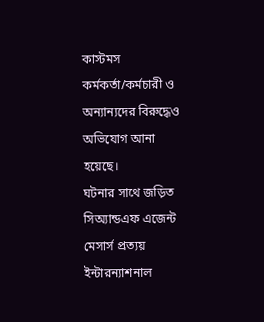কাস্টমস কর্মকর্তা/কর্মচারী ও অন্যান্যদের বিরুদ্ধেও অভিযোগ আনা হয়েছে।
ঘটনার সাথে জড়িত সিঅ্যান্ডএফ এজেন্ট মেসার্স প্রত্যয় ইন্টারন্যাশনাল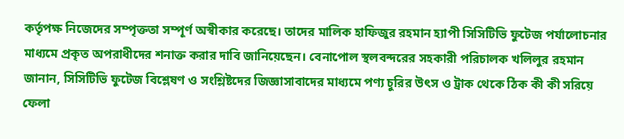কর্তৃপক্ষ নিজেদের সম্পৃক্ততা সম্পূর্ণ অস্বীকার করেছে। তাদের মালিক হাফিজুর রহমান হ্যাপী সিসিটিভি ফুটেজ পর্যালোচনার মাধ্যমে প্রকৃত অপরাধীদের শনাক্ত করার দাবি জানিয়েছেন। বেনাপোল স্থলবন্দরের সহকারী পরিচালক খলিলুর রহমান জানান, সিসিটিভি ফুটেজ বিশ্লেষণ ও সংশ্লিষ্টদের জিজ্ঞাসাবাদের মাধ্যমে পণ্য চুরির উৎস ও ট্রাক থেকে ঠিক কী কী সরিয়ে ফেলা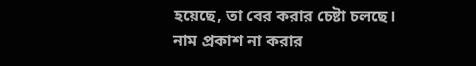হয়েছে, তা বের করার চেষ্টা চলছে।
নাম প্রকাশ না করার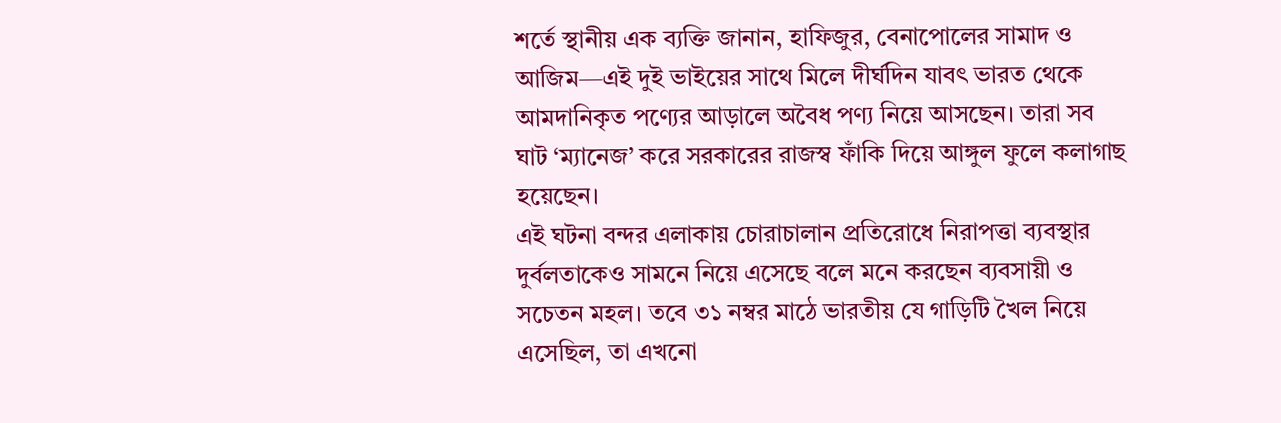শর্তে স্থানীয় এক ব্যক্তি জানান, হাফিজুর, বেনাপোলের সামাদ ও আজিম—এই দুই ভাইয়ের সাথে মিলে দীর্ঘদিন যাবৎ ভারত থেকে আমদানিকৃত পণ্যের আড়ালে অবৈধ পণ্য নিয়ে আসছেন। তারা সব ঘাট ‘ম্যানেজ’ করে সরকারের রাজস্ব ফাঁকি দিয়ে আঙ্গুল ফুলে কলাগাছ হয়েছেন।
এই ঘটনা বন্দর এলাকায় চোরাচালান প্রতিরোধে নিরাপত্তা ব্যবস্থার দুর্বলতাকেও সামনে নিয়ে এসেছে বলে মনে করছেন ব্যবসায়ী ও সচেতন মহল। তবে ৩১ নম্বর মাঠে ভারতীয় যে গাড়িটি খৈল নিয়ে এসেছিল, তা এখনো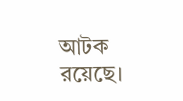আটক রয়েছে।